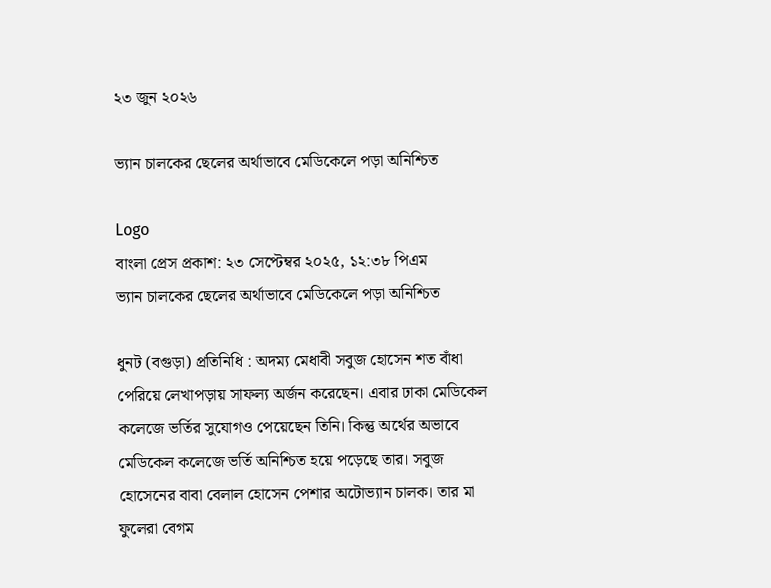২৩ জুন ২০২৬

ভ্যান চালকের ছেলের অর্থাভাবে মেডিকেলে পড়া অনিশ্চিত

Logo
বাংলা প্রেস প্রকাশ: ২৩ সেপ্টেম্বর ২০২৫, ১২:৩৮ পিএম
ভ্যান চালকের ছেলের অর্থাভাবে মেডিকেলে পড়া অনিশ্চিত

ধুনট (বগুড়া) প্রতিনিধি : অদম্য মেধাবী সবুজ হোসেন শত বাঁধা পেরিয়ে লেখাপড়ায় সাফল্য অর্জন করেছেন। এবার ঢাকা মেডিকেল কলেজে ভর্তির সুযোগও পেয়েছেন তিনি। কিন্তু অর্থের অভাবে মেডিকেল কলেজে ভর্তি অনিশ্চিত হয়ে পড়েছে তার। সবুজ হোসেনের বাবা বেলাল হোসেন পেশার অটোভ্যান চালক। তার মা ফুলেরা বেগম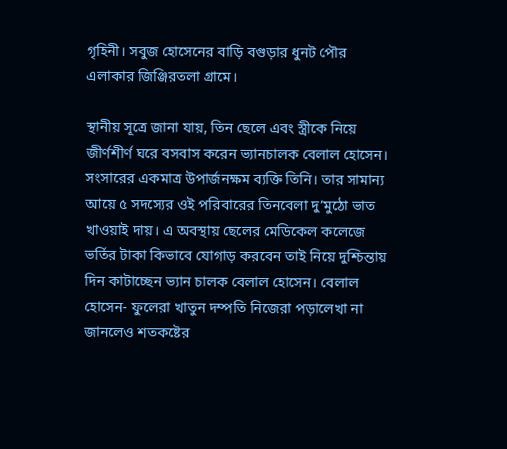গৃহিনী। সবুজ হোসেনের বাড়ি বগুড়ার ধুনট পৌর এলাকার জিঞ্জিরতলা গ্রামে।

স্থানীয় সূত্রে জানা যায়, তিন ছেলে এবং স্ত্রীকে নিয়ে জীর্ণশীর্ণ ঘরে বসবাস করেন ভ্যানচালক বেলাল হোসেন। সংসারের একমাত্র উপার্জনক্ষম ব্যক্তি তিনি। তার সামান্য আয়ে ৫ সদস্যের ওই পরিবারের তিনবেলা দু’মুঠো ভাত খাওয়াই দায়। এ অবস্থায় ছেলের মেডিকেল কলেজে ভর্তির টাকা কিভাবে যোগাড় করবেন তাই নিয়ে দুশ্চিন্তায় দিন কাটাচ্ছেন ভ্যান চালক বেলাল হোসেন। বেলাল হোসেন- ফুলেরা খাতুন দম্পতি নিজেরা পড়ালেখা না জানলেও শতকষ্টের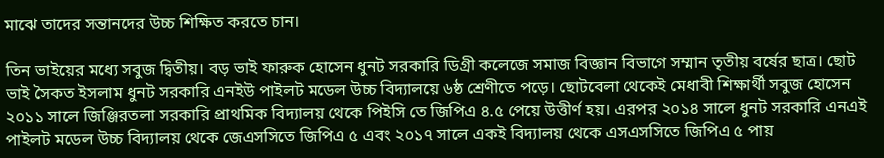মাঝে তাদের সন্তানদের উচ্চ শিক্ষিত করতে চান।

তিন ভাইয়ের মধ্যে সবুজ দ্বিতীয়। বড় ভাই ফারুক হোসেন ধুনট সরকারি ডিগ্রী কলেজে সমাজ বিজ্ঞান বিভাগে সম্মান তৃতীয় বর্ষের ছাত্র। ছোট ভাই সৈকত ইসলাম ধুনট সরকারি এনইউ পাইলট মডেল উচ্চ বিদ্যালয়ে ৬ষ্ঠ শ্রেণীতে পড়ে। ছোটবেলা থেকেই মেধাবী শিক্ষার্থী সবুজ হোসেন ২০১১ সালে জিঞ্জিরতলা সরকারি প্রাথমিক বিদ্যালয় থেকে পিইসি তে জিপিএ ৪.৫ পেয়ে উত্তীর্ণ হয়। এরপর ২০১৪ সালে ধুনট সরকারি এনএই পাইলট মডেল উচ্চ বিদ্যালয় থেকে জেএসসিতে জিপিএ ৫ এবং ২০১৭ সালে একই বিদ্যালয় থেকে এসএসসিতে জিপিএ ৫ পায়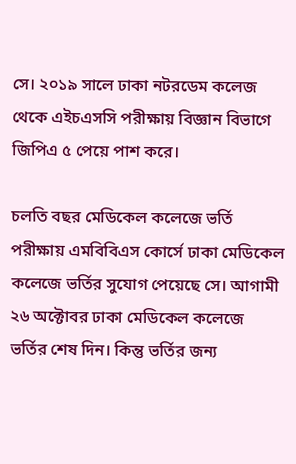সে। ২০১৯ সালে ঢাকা নটরডেম কলেজ থেকে এইচএসসি পরীক্ষায় বিজ্ঞান বিভাগে জিপিএ ৫ পেয়ে পাশ করে।

চলতি বছর মেডিকেল কলেজে ভর্তি পরীক্ষায় এমবিবিএস কোর্সে ঢাকা মেডিকেল কলেজে ভর্তির সুযোগ পেয়েছে সে। আগামী ২৬ অক্টোবর ঢাকা মেডিকেল কলেজে ভর্তির শেষ দিন। কিন্তু ভর্তির জন্য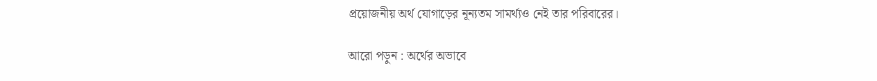প্রয়োজনীয় অর্থ যোগাড়ের নূন্যতম সামর্থ্যও নেই তার পরিবারের।

আরো পড়ুন : অর্থের অভাবে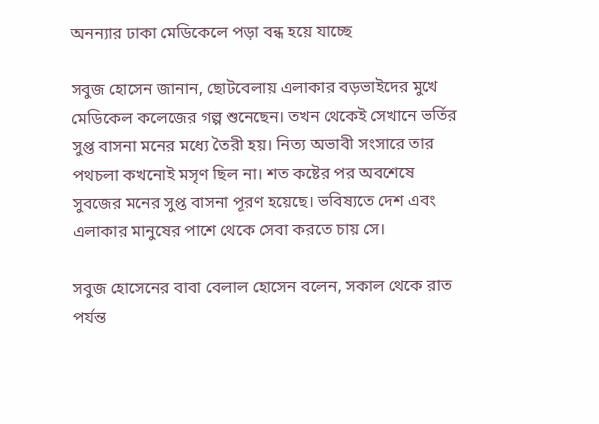অনন্যার ঢাকা মেডিকেলে পড়া বন্ধ হয়ে যাচ্ছে

সবুজ হোসেন জানান, ছোটবেলায় এলাকার বড়ভাইদের মুখে মেডিকেল কলেজের গল্প শুনেছেন। তখন থেকেই সেখানে ভর্তির সুপ্ত বাসনা মনের মধ্যে তৈরী হয়। নিত্য অভাবী সংসারে তার পথচলা কখনোই মসৃণ ছিল না। শত কষ্টের পর অবশেষে সুবজের মনের সুপ্ত বাসনা পূরণ হয়েছে। ভবিষ্যতে দেশ এবং এলাকার মানুষের পাশে থেকে সেবা করতে চায় সে।

সবুজ হোসেনের বাবা বেলাল হোসেন বলেন, সকাল থেকে রাত পর্যন্ত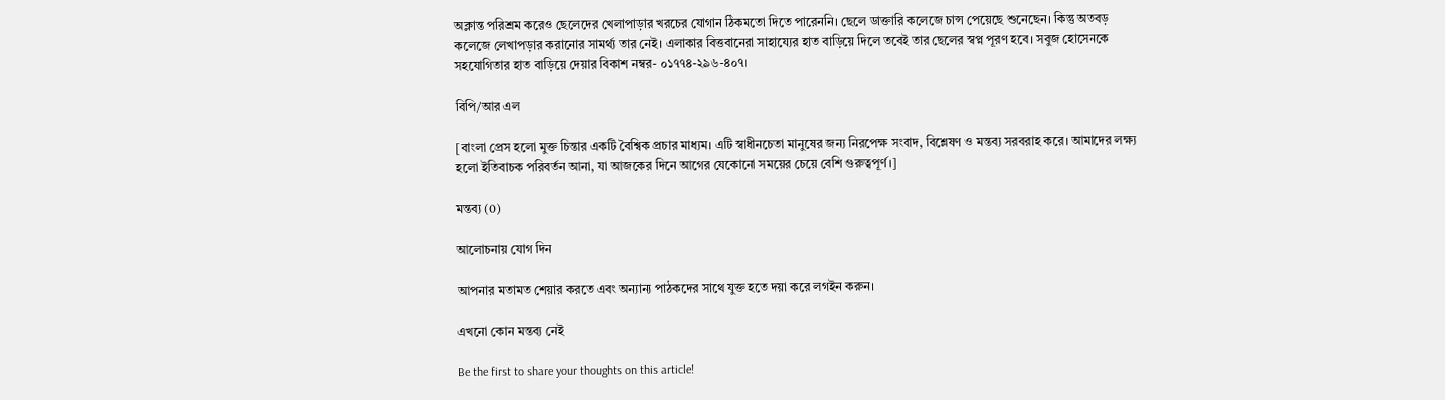অক্লান্ত পরিশ্রম করেও ছেলেদের খেলাপাড়ার খরচের যোগান ঠিকমতো দিতে পারেননি। ছেলে ডাক্তারি কলেজে চান্স পেয়েছে শুনেছেন। কিন্তু অতবড় কলেজে লেখাপড়ার করানোর সামর্থ্য তার নেই। এলাকার বিত্তবানেরা সাহায্যের হাত বাড়িয়ে দিলে তবেই তার ছেলের স্বপ্ন পূরণ হবে। সবুজ হোসেনকে সহযোগিতার হাত বাড়িয়ে দেয়ার বিকাশ নম্বর- ০১৭৭৪-২৯৬-৪০৭।

বিপি/আর এল

[বাংলা প্রেস হলো মুক্ত চিন্তার একটি বৈশ্বিক প্রচার মাধ্যম। এটি স্বাধীনচেতা মানুষের জন্য নিরপেক্ষ সংবাদ, বিশ্লেষণ ও মন্তব্য সরবরাহ করে। আমাদের লক্ষ্য হলো ইতিবাচক পরিবর্তন আনা, যা আজকের দিনে আগের যেকোনো সময়ের চেয়ে বেশি গুরুত্বপূর্ণ।]

মন্তব্য (0)

আলোচনায় যোগ দিন

আপনার মতামত শেয়ার করতে এবং অন্যান্য পাঠকদের সাথে যুক্ত হতে দয়া করে লগইন করুন।

এখনো কোন মন্তব্য নেই

Be the first to share your thoughts on this article!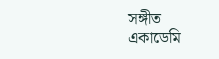সঙ্গীত একাডেমি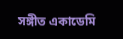সঙ্গীত একাডেমি